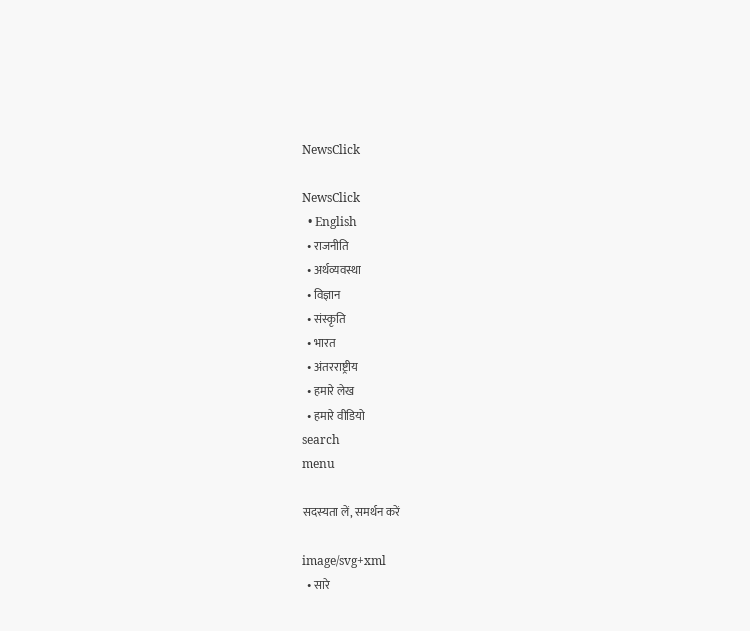NewsClick

NewsClick
  • English
  • राजनीति
  • अर्थव्यवस्था
  • विज्ञान
  • संस्कृति
  • भारत
  • अंतरराष्ट्रीय
  • हमारे लेख
  • हमारे वीडियो
search
menu

सदस्यता लें, समर्थन करें

image/svg+xml
  • सारे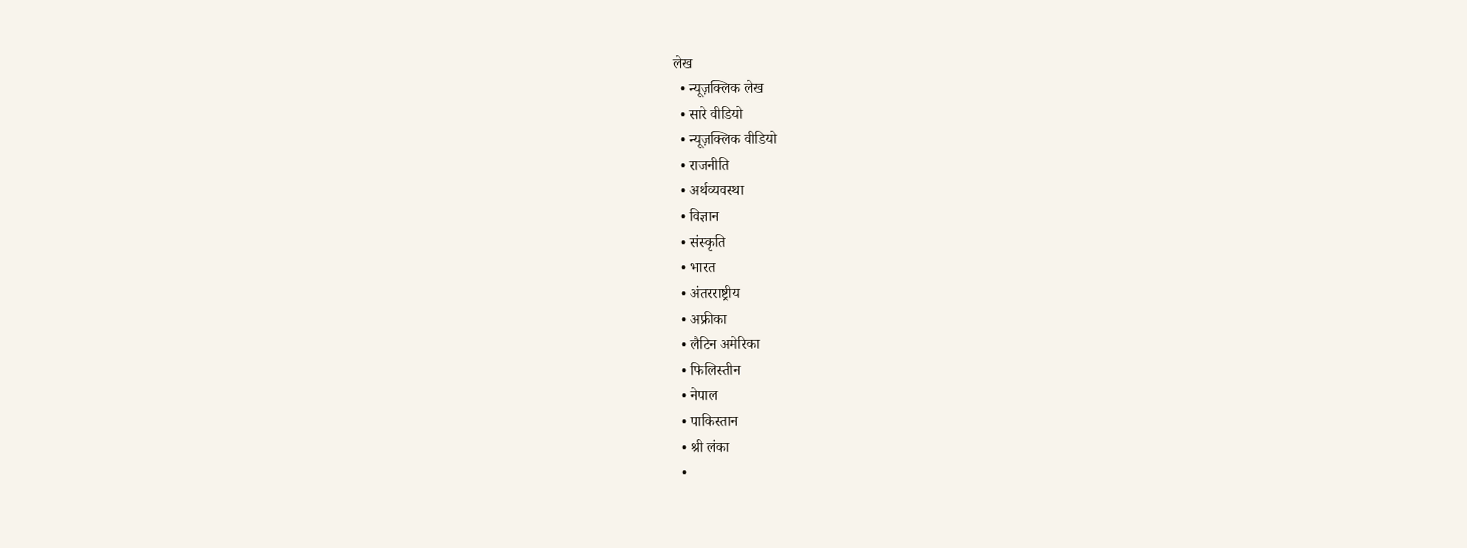लेख
  • न्यूज़क्लिक लेख
  • सारे वीडियो
  • न्यूज़क्लिक वीडियो
  • राजनीति
  • अर्थव्यवस्था
  • विज्ञान
  • संस्कृति
  • भारत
  • अंतरराष्ट्रीय
  • अफ्रीका
  • लैटिन अमेरिका
  • फिलिस्तीन
  • नेपाल
  • पाकिस्तान
  • श्री लंका
  •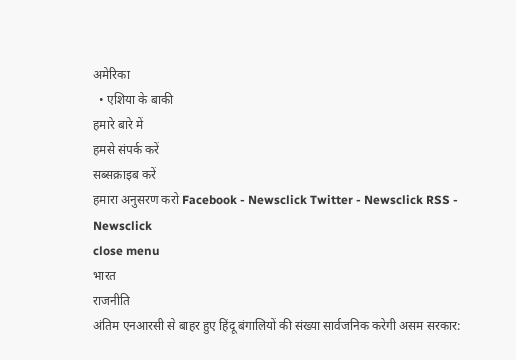अमेरिका
  • एशिया के बाकी
हमारे बारे में
हमसे संपर्क करें
सब्सक्राइब करें
हमारा अनुसरण करो Facebook - Newsclick Twitter - Newsclick RSS - Newsclick
close menu
भारत
राजनीति
अंतिम एनआरसी से बाहर हुए हिंदू बंगालियों की संख्या सार्वजनिक करेगी असम सरकार: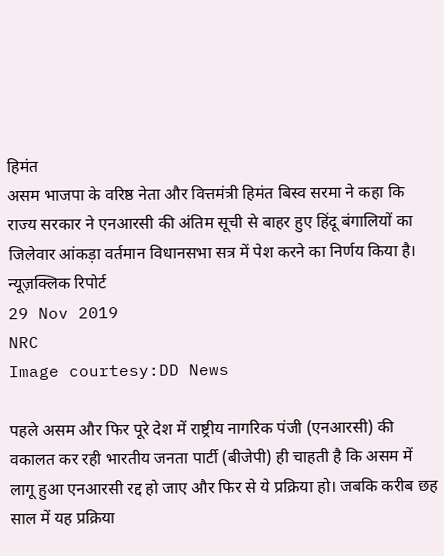हिमंत
असम भाजपा के वरिष्ठ नेता और वित्तमंत्री हिमंत बिस्व सरमा ने कहा कि राज्य सरकार ने एनआरसी की अंतिम सूची से बाहर हुए हिंदू बंगालियों का जिलेवार आंकड़ा वर्तमान विधानसभा सत्र में पेश करने का निर्णय किया है।
न्यूज़क्लिक रिपोर्ट
29 Nov 2019
NRC
Image courtesy:DD News

पहले असम और फिर पूरे देश में राष्ट्रीय नागरिक पंजी (एनआरसी) की वकालत कर रही भारतीय जनता पार्टी (बीजेपी) ही चाहती है कि असम में लागू हुआ एनआरसी रद्द हो जाए और फिर से ये प्रक्रिया हो। जबकि करीब छह साल में यह प्रक्रिया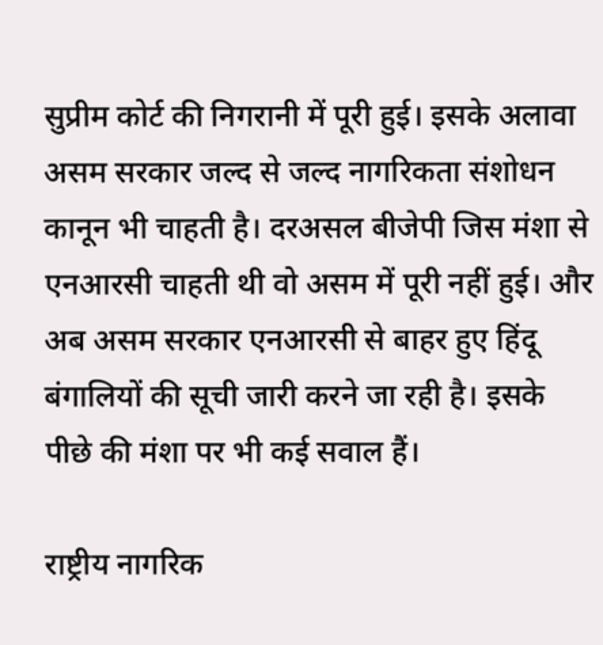सुप्रीम कोर्ट की निगरानी में पूरी हुई। इसके अलावा असम सरकार जल्द से जल्द नागरिकता संशोधन कानून भी चाहती है। दरअसल बीजेपी जिस मंशा से एनआरसी चाहती थी वो असम में पूरी नहीं हुई। और अब असम सरकार एनआरसी से बाहर हुए हिंदू बंगालियों की सूची जारी करने जा रही है। इसके पीछे की मंशा पर भी कई सवाल हैं।

राष्ट्रीय नागरिक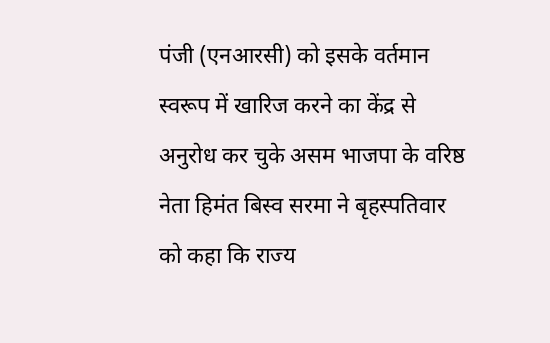पंजी (एनआरसी) को इसके वर्तमान स्वरूप में खारिज करने का केंद्र से अनुरोध कर चुके असम भाजपा के वरिष्ठ नेता हिमंत बिस्व सरमा ने बृहस्पतिवार को कहा कि राज्य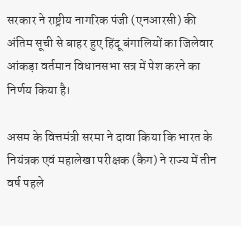सरकार ने राष्ट्रीय नागरिक पंजी (एनआरसी) की अंतिम सूची से बाहर हुए हिंदू बंगालियों का जिलेवार आंकड़ा वर्तमान विधानसभा सत्र में पेश करने का निर्णय किया है।

असम के वित्तमंत्री सरमा ने दावा किया कि भारत के नियंत्रक एवं महालेखा परीक्षक (कैग) ने राज्य में तीन वर्ष पहले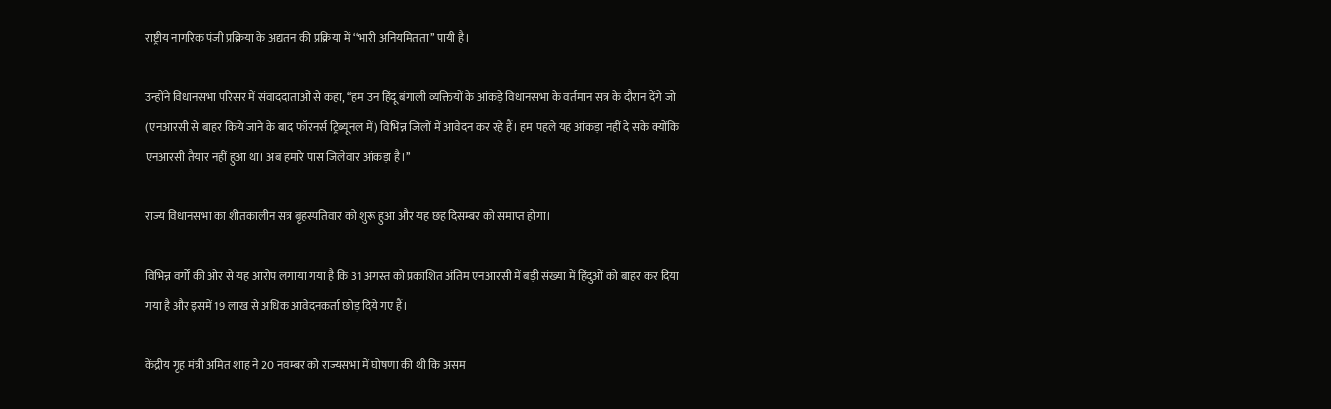राष्ट्रीय नागरिक पंजी प्रक्रिया के अद्यतन की प्रक्रिया में ‘‘भारी अनियमितता’’ पायी है।

उन्होंने विधानसभा परिसर में संवाददाताओं से कहा, ‘‘हम उन हिंदू बंगाली व्यक्तियों के आंकड़े विधानसभा के वर्तमान सत्र के दौरान देंगे जो (एनआरसी से बाहर किये जाने के बाद फॉरनर्स ट्रिब्यूनल में) विभिन्न जिलों में आवेदन कर रहे हैं। हम पहले यह आंकड़ा नहीं दे सके क्योंकि एनआरसी तैयार नहीं हुआ था। अब हमारे पास जिलेवार आंकड़ा है।’’

राज्य विधानसभा का शीतकालीन सत्र बृहस्पतिवार को शुरू हुआ और यह छह दिसम्बर को समाप्त होगा।

विभिन्न वर्गों की ओर से यह आरोप लगाया गया है कि 31 अगस्त को प्रकाशित अंतिम एनआरसी में बड़ी संख्या में हिंदुओं को बाहर कर दिया गया है और इसमें 19 लाख से अधिक आवेदनकर्ता छोड़ दिये गए हैं।

केंद्रीय गृह मंत्री अमित शाह ने 20 नवम्बर को राज्यसभा में घोषणा की थी कि असम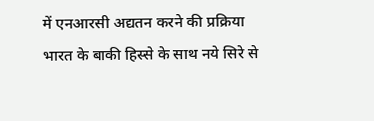में एनआरसी अद्यतन करने की प्रक्रिया भारत के बाकी हिस्से के साथ नये सिरे से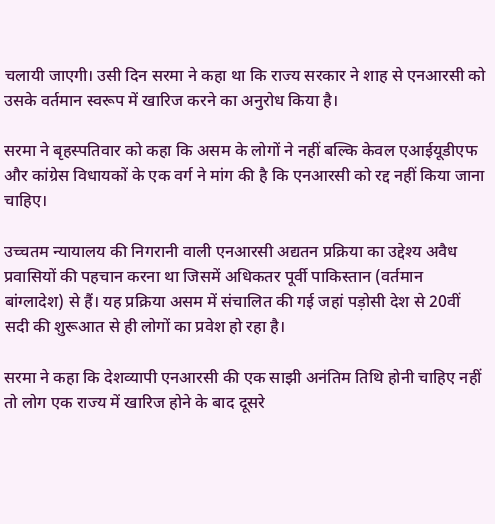चलायी जाएगी। उसी दिन सरमा ने कहा था कि राज्य सरकार ने शाह से एनआरसी को उसके वर्तमान स्वरूप में खारिज करने का अनुरोध किया है।

सरमा ने बृहस्पतिवार को कहा कि असम के लोगों ने नहीं बल्कि केवल एआईयूडीएफ और कांग्रेस विधायकों के एक वर्ग ने मांग की है कि एनआरसी को रद्द नहीं किया जाना चाहिए।

उच्चतम न्यायालय की निगरानी वाली एनआरसी अद्यतन प्रक्रिया का उद्देश्य अवैध प्रवासियों की पहचान करना था जिसमें अधिकतर पूर्वी पाकिस्तान (वर्तमान बांग्लादेश) से हैं। यह प्रक्रिया असम में संचालित की गई जहां पड़ोसी देश से 20वीं सदी की शुरूआत से ही लोगों का प्रवेश हो रहा है।

सरमा ने कहा कि देशव्यापी एनआरसी की एक साझी अनंतिम तिथि होनी चाहिए नहीं तो लोग एक राज्य में खारिज होने के बाद दूसरे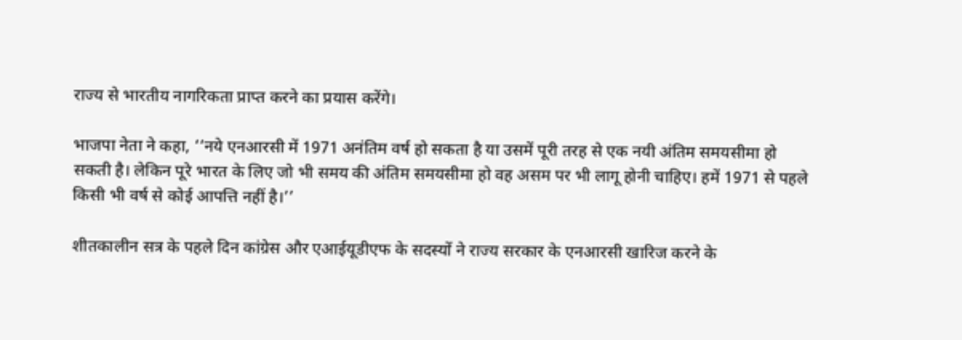राज्य से भारतीय नागरिकता प्राप्त करने का प्रयास करेंगे।

भाजपा नेता ने कहा, ‘‘नये एनआरसी में 1971 अनंतिम वर्ष हो सकता है या उसमें पूरी तरह से एक नयी अंतिम समयसीमा हो सकती है। लेकिन पूरे भारत के लिए जो भी समय की अंतिम समयसीमा हो वह असम पर भी लागू होनी चाहिए। हमें 1971 से पहले किसी भी वर्ष से कोई आपत्ति नहीं है।’’

शीतकालीन सत्र के पहले दिन कांग्रेस और एआईयूडीएफ के सदस्यों ने राज्य सरकार के एनआरसी खारिज करने के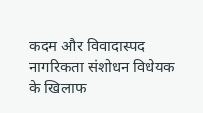कदम और विवादास्पद नागरिकता संशोधन विधेयक के खिलाफ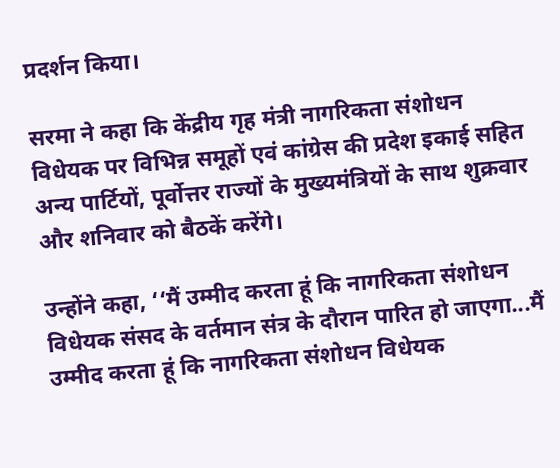प्रदर्शन किया।

सरमा ने कहा कि केंद्रीय गृह मंत्री नागरिकता संशोधन विधेयक पर विभिन्न समूहों एवं कांग्रेस की प्रदेश इकाई सहित अन्य पार्टियों, पूर्वोत्तर राज्यों के मुख्यमंत्रियों के साथ शुक्रवार और शनिवार को बैठकें करेंगे।

उन्होंने कहा, ‘‘मैं उम्मीद करता हूं कि नागरिकता संशोधन विधेयक संसद के वर्तमान संत्र के दौरान पारित हो जाएगा...मैं उम्मीद करता हूं कि नागरिकता संशोधन विधेयक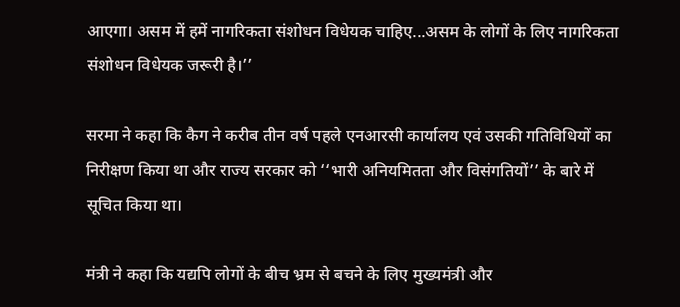आएगा। असम में हमें नागरिकता संशोधन विधेयक चाहिए...असम के लोगों के लिए नागरिकता संशोधन विधेयक जरूरी है।’’

सरमा ने कहा कि कैग ने करीब तीन वर्ष पहले एनआरसी कार्यालय एवं उसकी गतिविधियों का निरीक्षण किया था और राज्य सरकार को ‘‘भारी अनियमितता और विसंगतियों’’ के बारे में सूचित किया था।

मंत्री ने कहा कि यद्यपि लोगों के बीच भ्रम से बचने के लिए मुख्यमंत्री और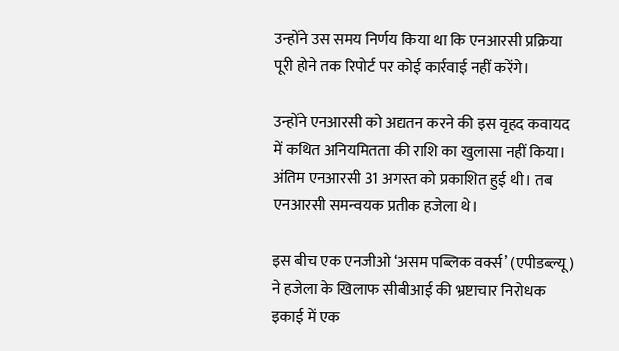उन्होंने उस समय निर्णय किया था कि एनआरसी प्रक्रिया पूरी होने तक रिपोर्ट पर कोई कार्रवाई नहीं करेंगे।

उन्होंने एनआरसी को अद्यतन करने की इस वृहद कवायद में कथित अनियमितता की राशि का खुलासा नहीं किया। अंतिम एनआरसी 31 अगस्त को प्रकाशित हुई थी। तब एनआरसी समन्वयक प्रतीक हजेला थे।

इस बीच एक एनजीओ ‘असम पब्लिक वर्क्स’ (एपीडब्ल्यू) ने हजेला के खिलाफ सीबीआई की भ्रष्टाचार निरोधक इकाई में एक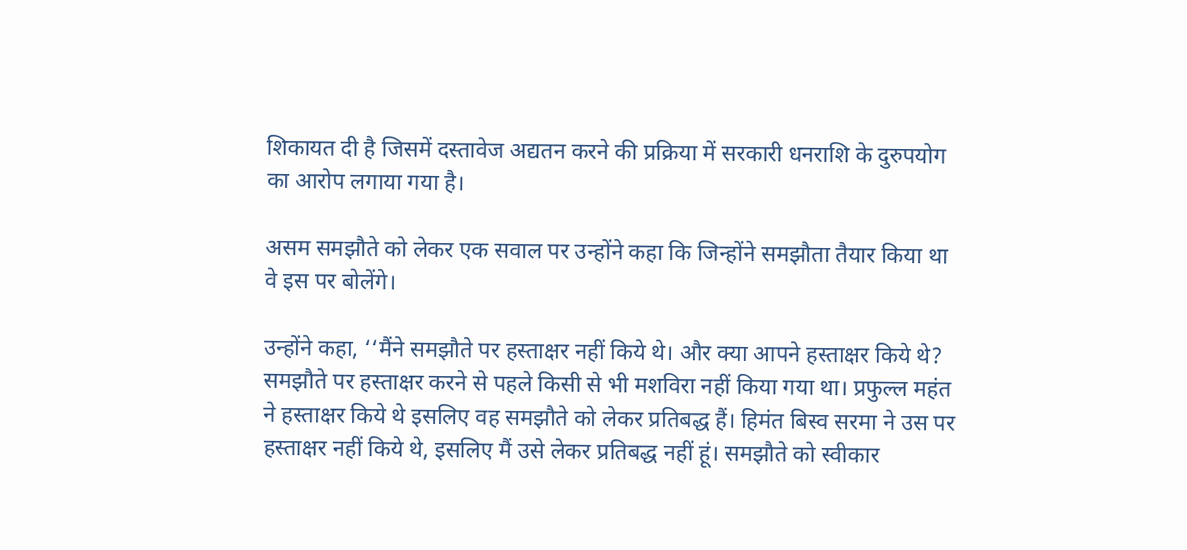शिकायत दी है जिसमें दस्तावेज अद्यतन करने की प्रक्रिया में सरकारी धनराशि के दुरुपयोग का आरोप लगाया गया है।

असम समझौते को लेकर एक सवाल पर उन्होंने कहा कि जिन्होंने समझौता तैयार किया था वे इस पर बोलेंगे।

उन्होंने कहा, ‘‘मैंने समझौते पर हस्ताक्षर नहीं किये थे। और क्या आपने हस्ताक्षर किये थे? समझौते पर हस्ताक्षर करने से पहले किसी से भी मशविरा नहीं किया गया था। प्रफुल्ल महंत ने हस्ताक्षर किये थे इसलिए वह समझौते को लेकर प्रतिबद्ध हैं। हिमंत बिस्व सरमा ने उस पर हस्ताक्षर नहीं किये थे, इसलिए मैं उसे लेकर प्रतिबद्ध नहीं हूं। समझौते को स्वीकार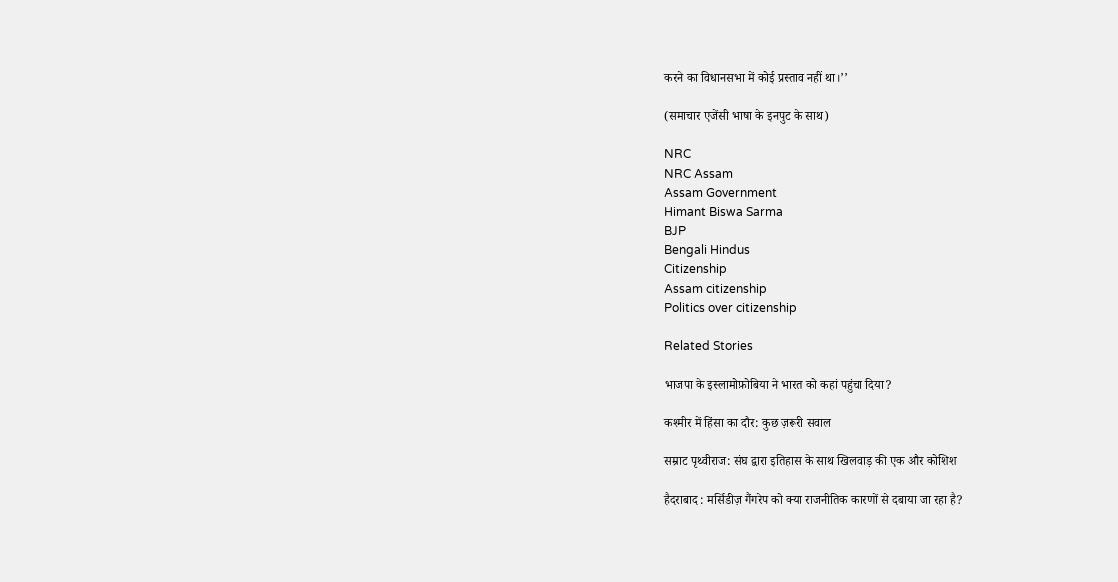करने का विधानसभा में कोई प्रस्ताव नहीं था।’’

(समाचार एजेंसी भाषा के इनपुट के साथ)

NRC
NRC Assam
Assam Government
Himant Biswa Sarma
BJP
Bengali Hindus
Citizenship
Assam citizenship
Politics over citizenship

Related Stories

भाजपा के इस्लामोफ़ोबिया ने भारत को कहां पहुंचा दिया?

कश्मीर में हिंसा का दौर: कुछ ज़रूरी सवाल

सम्राट पृथ्वीराज: संघ द्वारा इतिहास के साथ खिलवाड़ की एक और कोशिश

हैदराबाद : मर्सिडीज़ गैंगरेप को क्या राजनीतिक कारणों से दबाया जा रहा है?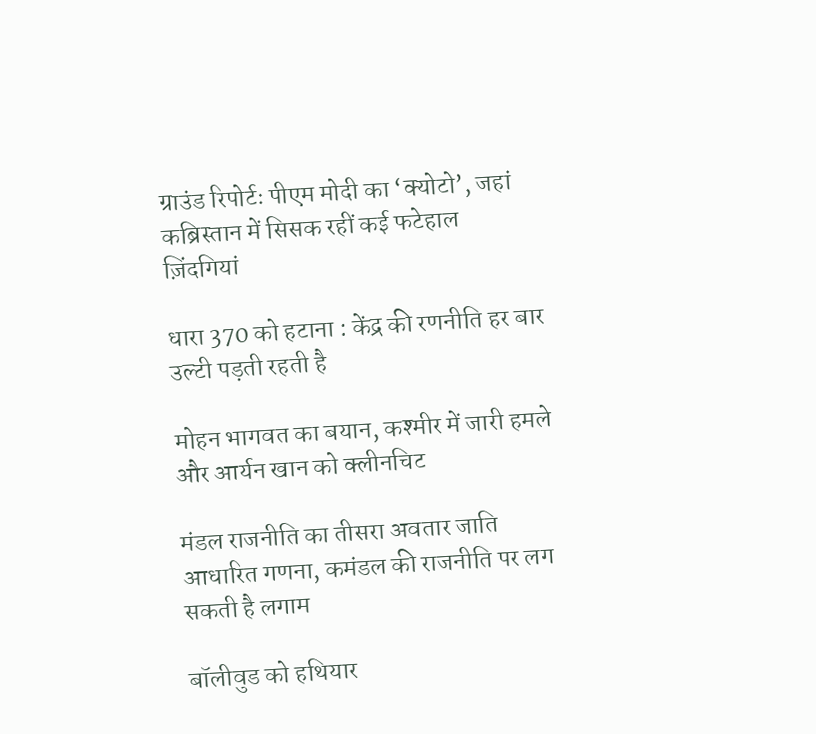ग्राउंड रिपोर्टः पीएम मोदी का ‘क्योटो’, जहां कब्रिस्तान में सिसक रहीं कई फटेहाल ज़िंदगियां

धारा 370 को हटाना : केंद्र की रणनीति हर बार उल्टी पड़ती रहती है

मोहन भागवत का बयान, कश्मीर में जारी हमले और आर्यन खान को क्लीनचिट

मंडल राजनीति का तीसरा अवतार जाति आधारित गणना, कमंडल की राजनीति पर लग सकती है लगाम

बॉलीवुड को हथियार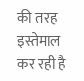की तरह इस्तेमाल कर रही है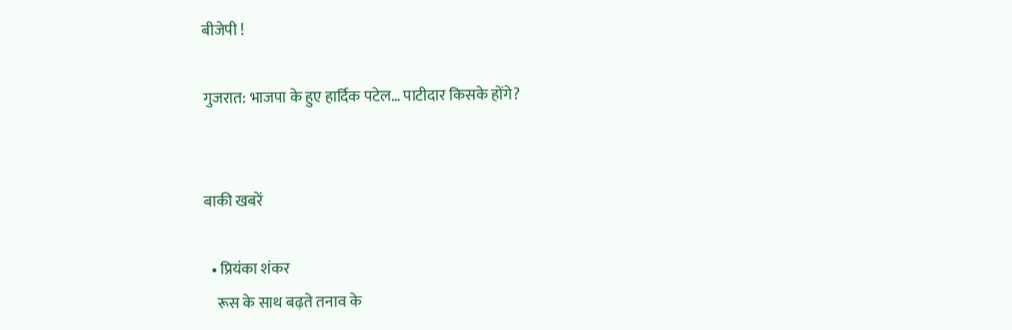बीजेपी !

गुजरात: भाजपा के हुए हार्दिक पटेल… पाटीदार किसके होंगे?


बाकी खबरें

  • प्रियंका शंकर
    रूस के साथ बढ़ते तनाव के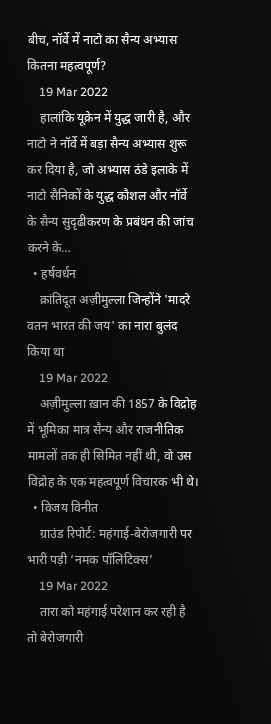बीच, नॉर्वे में नाटो का सैन्य अभ्यास कितना महत्वपूर्ण?
    19 Mar 2022
    हालांकि यूक्रेन में युद्ध जारी है, और नाटो ने नॉर्वे में बड़ा सैन्य अभ्यास शुरू कर दिया है, जो अभ्यास ठंडे इलाके में नाटो सैनिकों के युद्ध कौशल और नॉर्वे के सैन्य सुदृढीकरण के प्रबंधन की जांच करने के…
  • हर्षवर्धन
    क्रांतिदूत अज़ीमुल्ला जिन्होंने 'मादरे वतन भारत की जय' का नारा बुलंद किया था
    19 Mar 2022
    अज़ीमुल्ला ख़ान की 1857 के विद्रोह में भूमिका मात्र सैन्य और राजनीतिक मामलों तक ही सिमित नहीं थी, वो उस विद्रोह के एक महत्वपूर्ण विचारक भी थे।
  • विजय विनीत
    ग्राउंड रिपोर्ट: महंगाई-बेरोजगारी पर भारी पड़ी ‘नमक पॉलिटिक्स’
    19 Mar 2022
    तारा को महंगाई परेशान कर रही है तो बेरोजगारी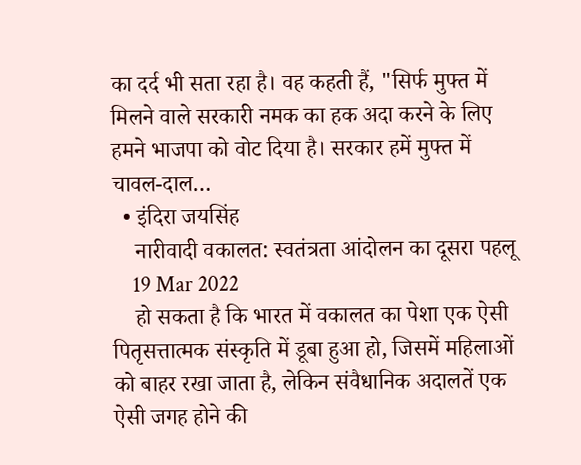का दर्द भी सता रहा है। वह कहती हैं, "सिर्फ मुफ्त में मिलने वाले सरकारी नमक का हक अदा करने के लिए हमने भाजपा को वोट दिया है। सरकार हमें मुफ्त में चावल-दाल…
  • इंदिरा जयसिंह
    नारीवादी वकालत: स्वतंत्रता आंदोलन का दूसरा पहलू
    19 Mar 2022
    हो सकता है कि भारत में वकालत का पेशा एक ऐसी पितृसत्तात्मक संस्कृति में डूबा हुआ हो, जिसमें महिलाओं को बाहर रखा जाता है, लेकिन संवैधानिक अदालतें एक ऐसी जगह होने की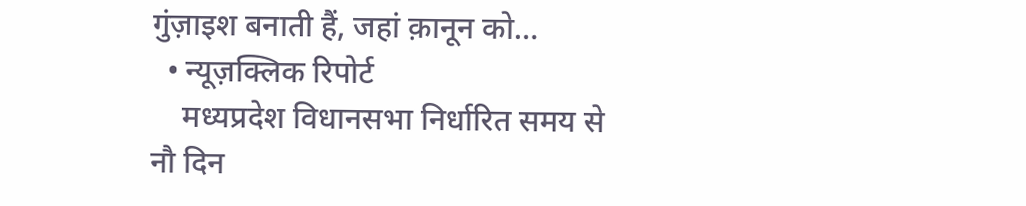गुंज़ाइश बनाती हैं, जहां क़ानून को…
  • न्यूज़क्लिक रिपोर्ट
    मध्यप्रदेश विधानसभा निर्धारित समय से नौ दिन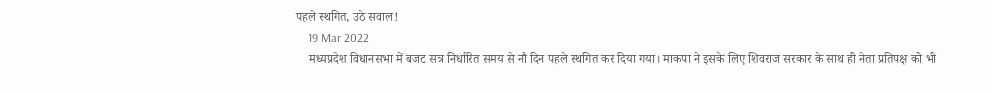पहले स्थगित, उठे सवाल!
    19 Mar 2022
    मध्यप्रदेश विधानसभा में बजट सत्र निर्धारित समय से नौ दिन पहले स्थगित कर दिया गया। माकपा ने इसके लिए शिवराज सरकार के साथ ही नेता प्रतिपक्ष को भी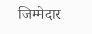जिम्मेदार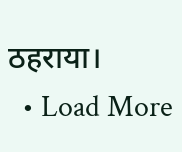ठहराया।
  • Load More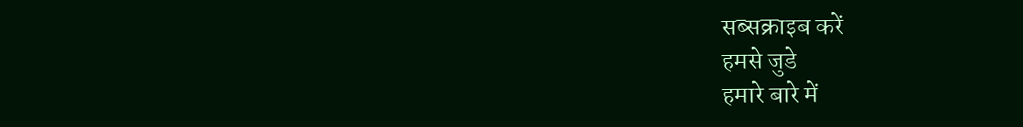सब्सक्राइब करें
हमसे जुडे
हमारे बारे में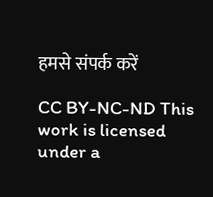हमसे संपर्क करें

CC BY-NC-ND This work is licensed under a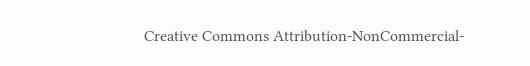Creative Commons Attribution-NonCommercial-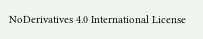NoDerivatives 4.0 International License